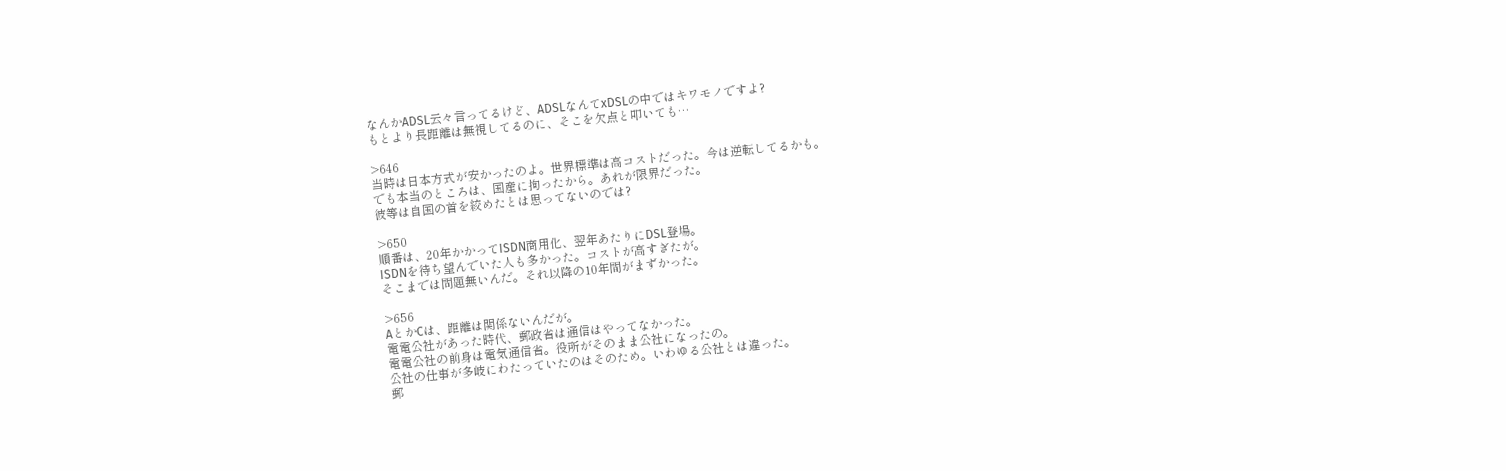なんかADSL云々言ってるけど、ADSLなんてxDSLの中ではキワモノですよ?
もとより長距離は無視してるのに、そこを欠点と叩いても…

>646
当時は日本方式が安かったのよ。世界標準は高コストだった。今は逆転してるかも。
でも本当のところは、国産に拘ったから。あれが限界だった。
彼等は自国の首を絞めたとは思ってないのでは?

>650
順番は、20年かかってISDN商用化、翌年あたりにDSL登場。
ISDNを待ち望んでいた人も多かった。コストが高すぎたが。
そこまでは問題無いんだ。それ以降の10年間がまずかった。

>656
AとかCは、距離は関係ないんだが。
電電公社があった時代、郵政省は通信はやってなかった。
電電公社の前身は電気通信省。役所がそのまま公社になったの。
公社の仕事が多岐にわたっていたのはそのため。いわゆる公社とは違った。
郵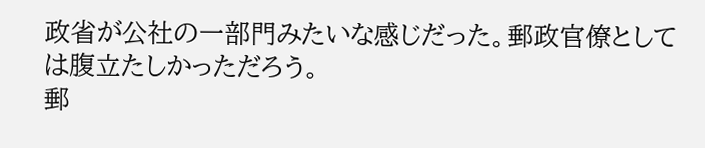政省が公社の一部門みたいな感じだった。郵政官僚としては腹立たしかっただろう。
郵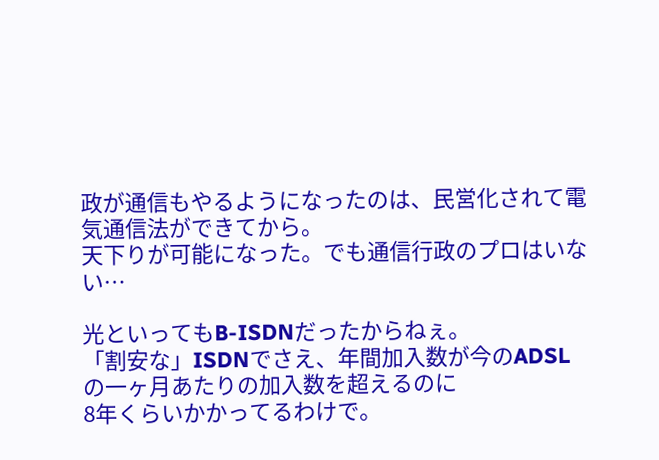政が通信もやるようになったのは、民営化されて電気通信法ができてから。
天下りが可能になった。でも通信行政のプロはいない…

光といってもB-ISDNだったからねぇ。
「割安な」ISDNでさえ、年間加入数が今のADSLの一ヶ月あたりの加入数を超えるのに
8年くらいかかってるわけで。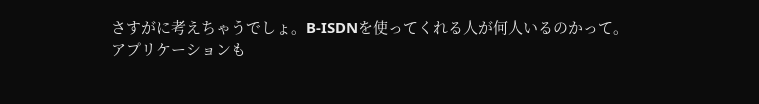さすがに考えちゃうでしょ。B-ISDNを使ってくれる人が何人いるのかって。
アプリケーションも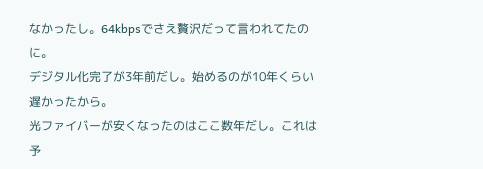なかったし。64kbpsでさえ贅沢だって言われてたのに。
デジタル化完了が3年前だし。始めるのが10年くらい遅かったから。
光ファイバーが安くなったのはここ数年だし。これは予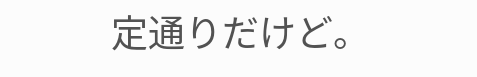定通りだけど。